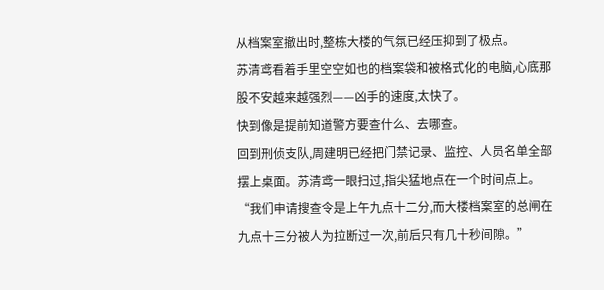从档案室撤出时,整栋大楼的气氛已经压抑到了极点。
苏清鸢看着手里空空如也的档案袋和被格式化的电脑,心底那股不安越来越强烈——凶手的速度,太快了。
快到像是提前知道警方要查什么、去哪查。
回到刑侦支队,周建明已经把门禁记录、监控、人员名单全部摆上桌面。苏清鸢一眼扫过,指尖猛地点在一个时间点上。
“我们申请搜查令是上午九点十二分,而大楼档案室的总闸在九点十三分被人为拉断过一次,前后只有几十秒间隙。”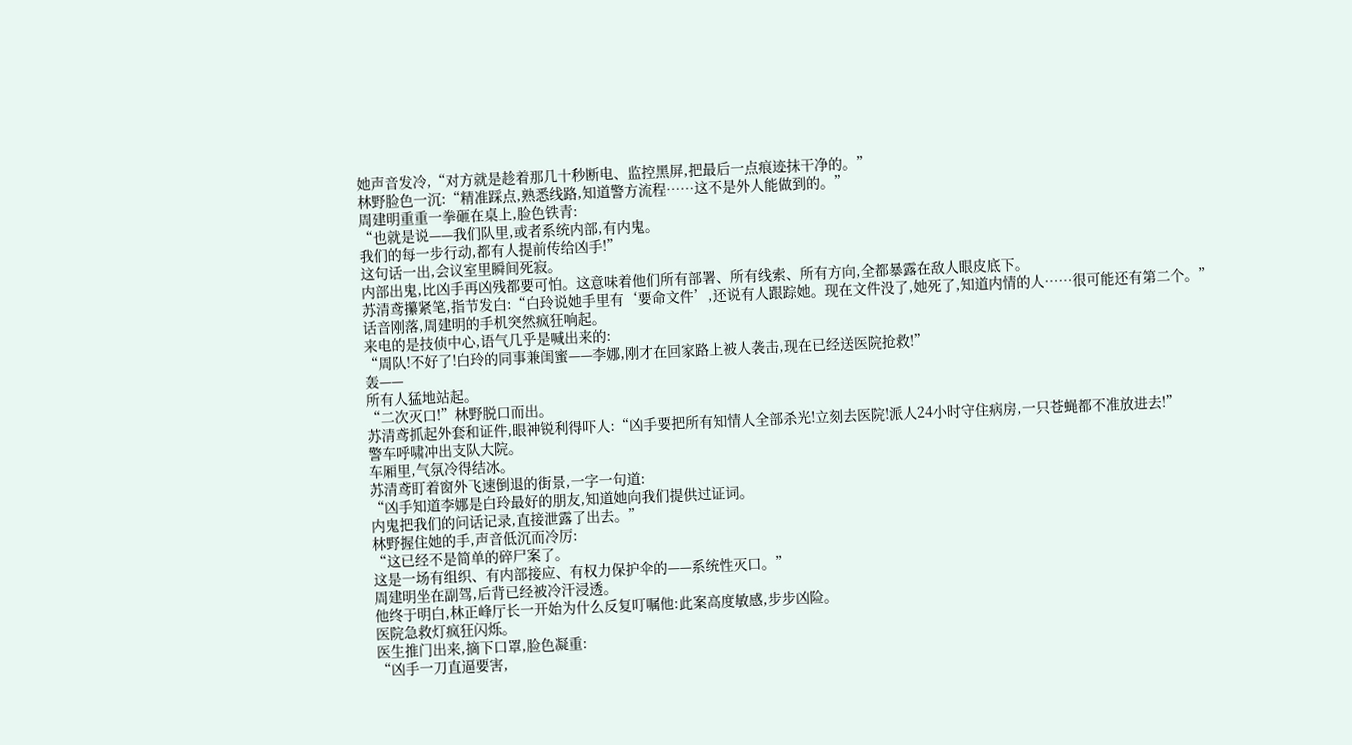她声音发冷,“对方就是趁着那几十秒断电、监控黑屏,把最后一点痕迹抹干净的。”
林野脸色一沉:“精准踩点,熟悉线路,知道警方流程……这不是外人能做到的。”
周建明重重一拳砸在桌上,脸色铁青:
“也就是说——我们队里,或者系统内部,有内鬼。
我们的每一步行动,都有人提前传给凶手!”
这句话一出,会议室里瞬间死寂。
内部出鬼,比凶手再凶残都要可怕。这意味着他们所有部署、所有线索、所有方向,全都暴露在敌人眼皮底下。
苏清鸢攥紧笔,指节发白:“白玲说她手里有‘要命文件’,还说有人跟踪她。现在文件没了,她死了,知道内情的人……很可能还有第二个。”
话音刚落,周建明的手机突然疯狂响起。
来电的是技侦中心,语气几乎是喊出来的:
“周队!不好了!白玲的同事兼闺蜜——李娜,刚才在回家路上被人袭击,现在已经送医院抢救!”
轰——
所有人猛地站起。
“二次灭口!”林野脱口而出。
苏清鸢抓起外套和证件,眼神锐利得吓人:“凶手要把所有知情人全部杀光!立刻去医院!派人24小时守住病房,一只苍蝇都不准放进去!”
警车呼啸冲出支队大院。
车厢里,气氛冷得结冰。
苏清鸢盯着窗外飞速倒退的街景,一字一句道:
“凶手知道李娜是白玲最好的朋友,知道她向我们提供过证词。
内鬼把我们的问话记录,直接泄露了出去。”
林野握住她的手,声音低沉而冷厉:
“这已经不是简单的碎尸案了。
这是一场有组织、有内部接应、有权力保护伞的——系统性灭口。”
周建明坐在副驾,后背已经被冷汗浸透。
他终于明白,林正峰厅长一开始为什么反复叮嘱他:此案高度敏感,步步凶险。
医院急救灯疯狂闪烁。
医生推门出来,摘下口罩,脸色凝重:
“凶手一刀直逼要害,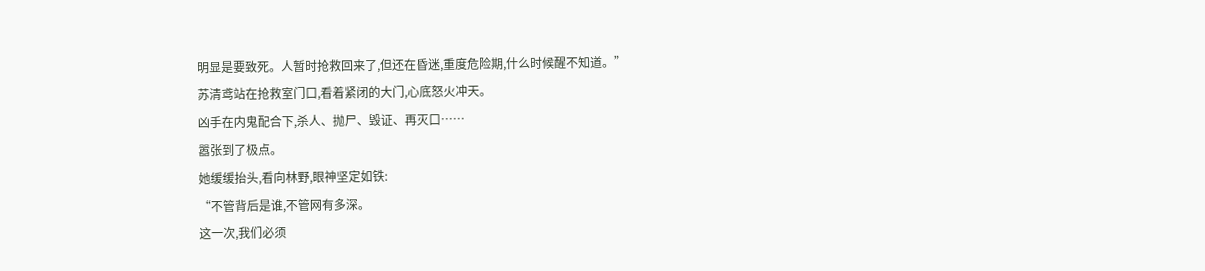明显是要致死。人暂时抢救回来了,但还在昏迷,重度危险期,什么时候醒不知道。”
苏清鸢站在抢救室门口,看着紧闭的大门,心底怒火冲天。
凶手在内鬼配合下,杀人、抛尸、毁证、再灭口……
嚣张到了极点。
她缓缓抬头,看向林野,眼神坚定如铁:
“不管背后是谁,不管网有多深。
这一次,我们必须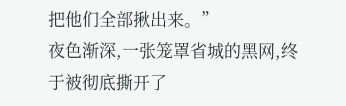把他们全部揪出来。”
夜色渐深,一张笼罩省城的黑网,终于被彻底撕开了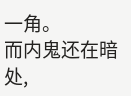一角。
而内鬼还在暗处,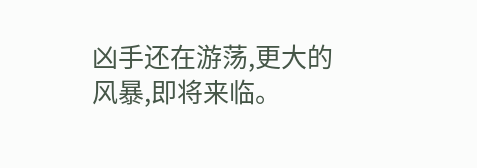凶手还在游荡,更大的风暴,即将来临。